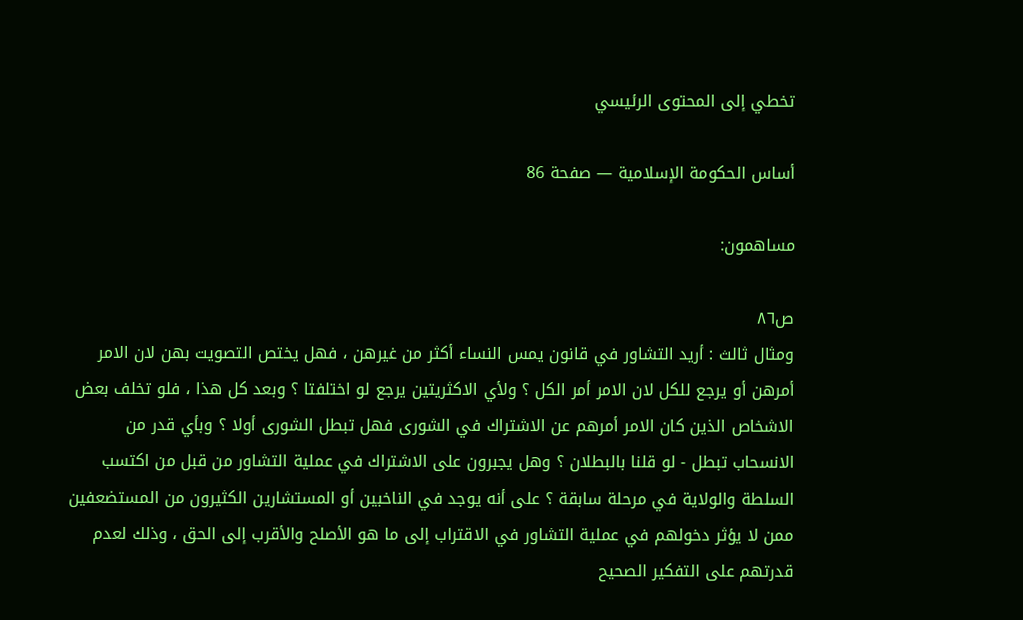تخطي إلى المحتوى الرئيسي

أساس الحكومة الإسلامية — صفحة 86

مساهمون:

ص٨٦
ومثال ثالث : أريد التشاور في قانون يمس النساء أكثر من غيرهن ، فهل يختص التصويت بهن لان الامر أمرهن أو يرجع للكل لان الامر أمر الكل ؟ ولأي الاكثريتين يرجع لو اختلفتا ؟ وبعد كل هذا ، فلو تخلف بعض الاشخاص الذين كان الامر أمرهم عن الاشتراك في الشورى فهل تبطل الشورى أولا ؟ وبأي قدر من الانسحاب تبطل - لو قلنا بالبطلان ؟ وهل يجبرون على الاشتراك في عملية التشاور من قبل من اكتسب السلطة والولاية في مرحلة سابقة ؟ على أنه يوجد في الناخبين أو المستشارين الكثيرون من المستضعفين ممن لا يؤثر دخولهم في عملية التشاور في الاقتراب إلى ما هو الأصلح والأقرب إلى الحق ، وذلك لعدم قدرتهم على التفكير الصحيح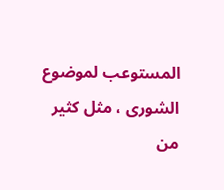المستوعب لموضوع الشورى ، مثل كثير من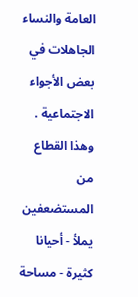العامة والنساء الجاهلات في بعض الأجواء الاجتماعية . وهذا القطاع من المستضعفين يملأ - أحيانا كثيرة - مساحة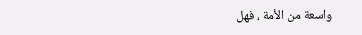واسعة من الأمة ، فهل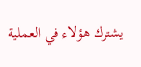يشترك هؤلاء في العملية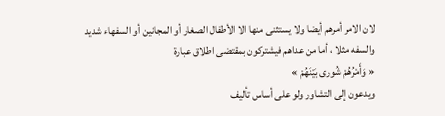لان الامر أمرهم أيضا ولا يستثنى منها الا الأطفال الصغار أو المجانين أو السفهاء شديد والسفه مثلا ، أما من عداهم فيشتركون بمقتضى اطلاق عبارة
« وَأَمْرُهُمْ شُورى بَيْنَهُمْ »
ويدعون إلى التشاور ولو على أساس تأليف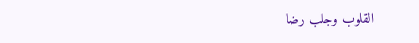القلوب وجلب رضا